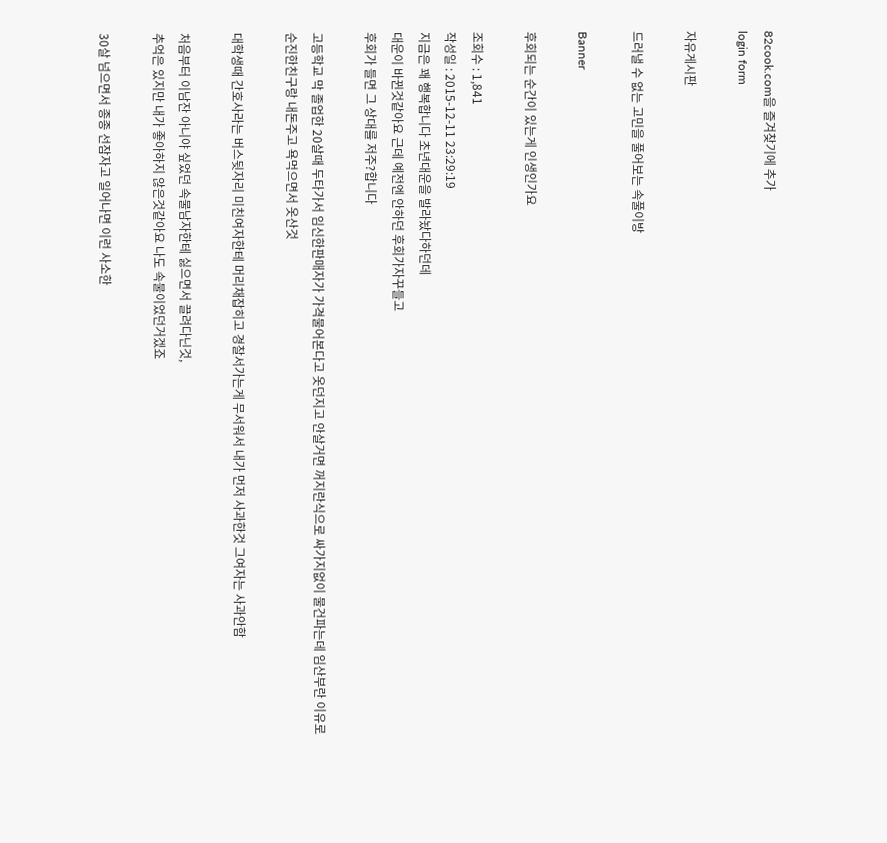82cook.com을 즐겨찾기에 추가
login form

자유게시판

드러낼 수 없는 고민을 풀어보는 속풀이방

Banner

후회되는 순간이 있는게 인생인가요

조회수 : 1,841
작성일 : 2015-12-11 23:29:19
지금은 꽤 행복합니다 초년대운을 발라놨다하던데
대운이 바뀐것같아요 근데 예전엔 안하던 후회가자꾸들고
후회가 들면 그 상대를 저주?합니다

고등학교 막 졸업한 20살때 두타가서 임신한판매자가 가격물어본다고 옷던지고 안살거면 꺼지란식으로 싸가지없이 물건파는데 임산부란 이유로
순진한친구랑 내돈주고 욕먹으면서 옷산것

대학생때 간호사라는 버스뒷자리 미친여자한테 머리채잡히고 경찰서가는게 무서워서 내가 먼저 사과한것 그여자는 사과안함

처음부터 이남잔 아니야 싶었던 속물남자한테 싫으면서 끌려다닌것,
추억은 있지만 내가 좋아하지 않은것같아요 나도 속물이었던거겠죠

30살 넘으면서 종종 선잠자고 일어나면 이런 사소한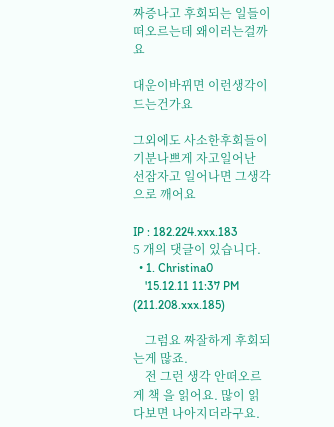짜증나고 후회되는 일들이 떠오르는데 왜이러는걸까요

대운이바뀌면 이런생각이 드는건가요

그외에도 사소한후회들이 기분나쁘게 자고일어난
선잠자고 일어나면 그생각으로 깨어요

IP : 182.224.xxx.183
5 개의 댓글이 있습니다.
  • 1. Christina0
    '15.12.11 11:37 PM (211.208.xxx.185)

    그럼요 짜잘하게 후회되는게 많죠.
    전 그런 생각 안떠오르게 책 을 읽어요. 많이 읽다보면 나아지더라구요.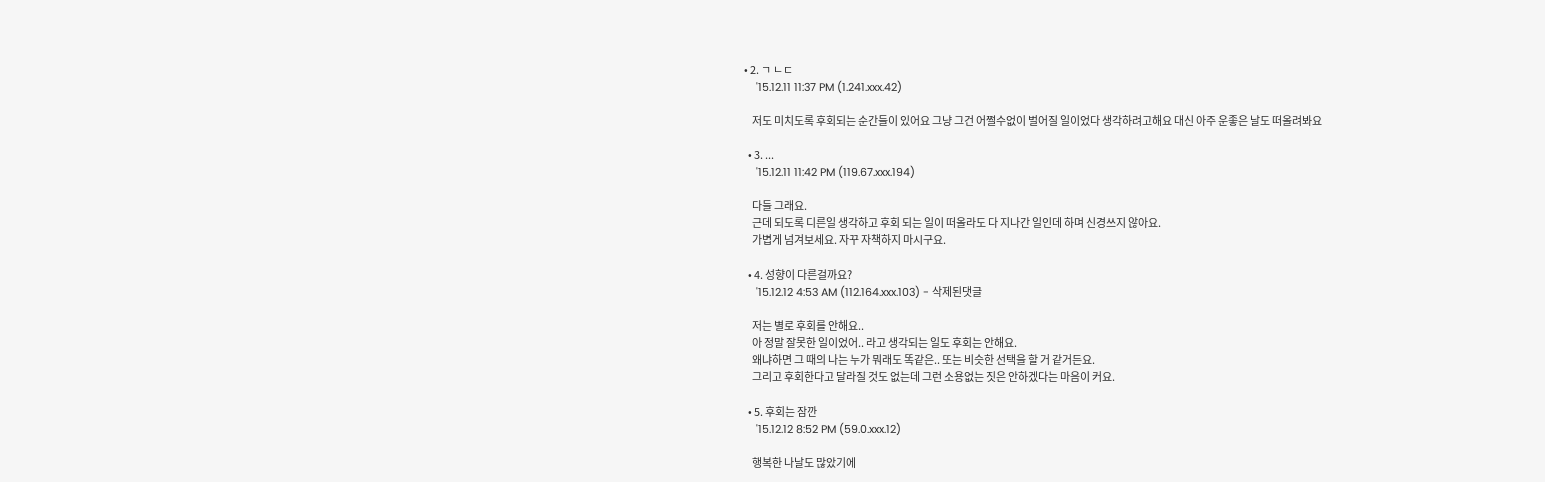• 2. ㄱ ㄴㄷ
    '15.12.11 11:37 PM (1.241.xxx.42)

    저도 미치도록 후회되는 순간들이 있어요 그냥 그건 어쩔수없이 벌어질 일이었다 생각하려고해요 대신 아주 운좋은 날도 떠올려봐요

  • 3. ...
    '15.12.11 11:42 PM (119.67.xxx.194)

    다들 그래요.
    근데 되도록 디른일 생각하고 후회 되는 일이 떠올라도 다 지나간 일인데 하며 신경쓰지 않아요.
    가볍게 넘겨보세요. 자꾸 자책하지 마시구요.

  • 4. 성향이 다른걸까요?
    '15.12.12 4:53 AM (112.164.xxx.103) - 삭제된댓글

    저는 별로 후회를 안해요..
    아 정말 잘못한 일이었어.. 라고 생각되는 일도 후회는 안해요.
    왜냐하면 그 때의 나는 누가 뭐래도 똑같은.. 또는 비슷한 선택을 할 거 같거든요.
    그리고 후회한다고 달라질 것도 없는데 그런 소용없는 짓은 안하겠다는 마음이 커요.

  • 5. 후회는 잠깐
    '15.12.12 8:52 PM (59.0.xxx.12)

    행복한 나날도 많았기에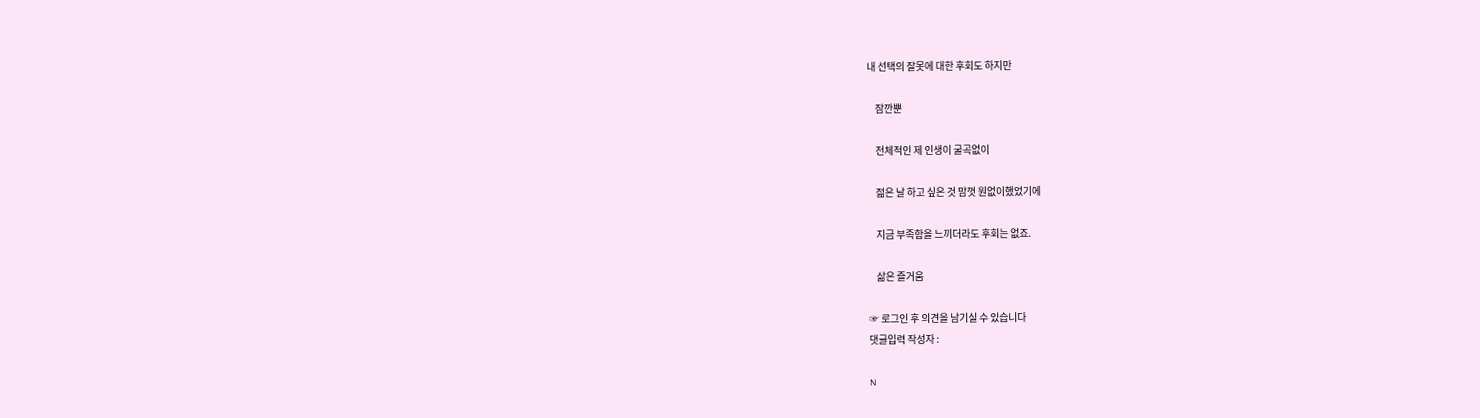내 선택의 잘못에 대한 후회도 하지만

    잠깐뿐

    전체적인 제 인생이 굴곡없이

    젊은 날 하고 싶은 것 맘껏 원없이했었기에

    지금 부족함을 느끼더라도 후회는 없죠.

    삶은 즐거움

☞ 로그인 후 의견을 남기실 수 있습니다
댓글입력 작성자 :

N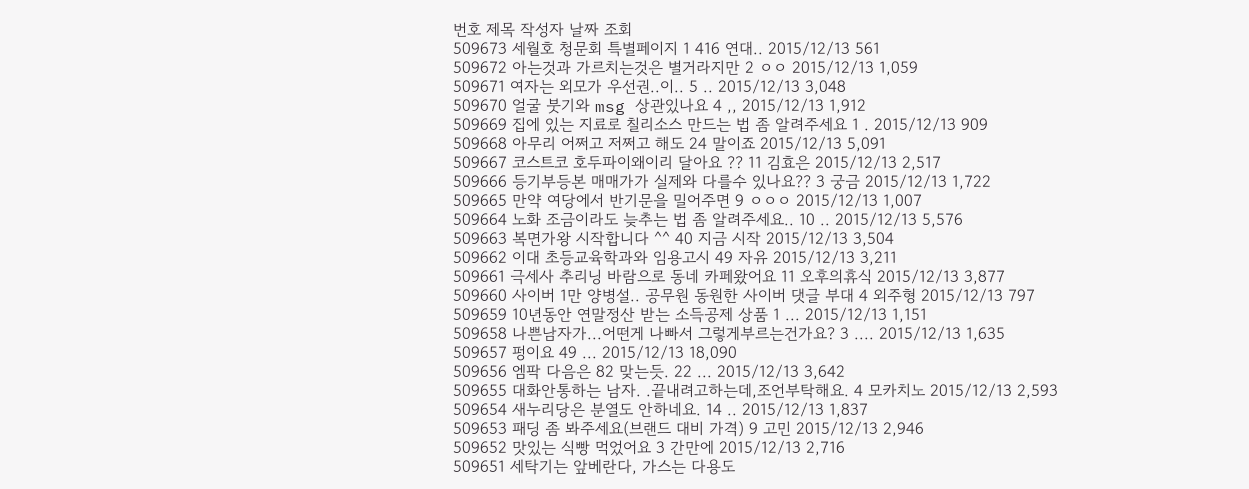번호 제목 작성자 날짜 조회
509673 세월호 청문회 특별페이지 1 416 연대.. 2015/12/13 561
509672 아는것과 가르치는것은 별거라지만 2 ㅇㅇ 2015/12/13 1,059
509671 여자는 외모가 우선권..이.. 5 .. 2015/12/13 3,048
509670 얼굴 붓기와 msg 상관있나요 4 ,, 2015/12/13 1,912
509669 집에 있는 지료로 칠리소스 만드는 법 좀 알려주세요 1 . 2015/12/13 909
509668 아무리 어쩌고 저쩌고 해도 24 말이죠 2015/12/13 5,091
509667 코스트코 호두파이왜이리 달아요 ?? 11 김효은 2015/12/13 2,517
509666 등기부등본 매매가가 실제와 다를수 있나요?? 3 궁금 2015/12/13 1,722
509665 만약 여당에서 반기문을 밀어주면 9 ㅇㅇㅇ 2015/12/13 1,007
509664 노화 조금이라도 늦추는 법 좀 알려주세요.. 10 .. 2015/12/13 5,576
509663 복면가왕 시작합니다 ^^ 40 지금 시작 2015/12/13 3,504
509662 이대 초등교육학과와 임용고시 49 자유 2015/12/13 3,211
509661 극세사 추리닝 바람으로 동네 카페왔어요 11 오후의휴식 2015/12/13 3,877
509660 사이버 1만 양병설.. 공무원 동원한 사이버 댓글 부대 4 외주형 2015/12/13 797
509659 10년동안 연말정산 받는 소득공제 상품 1 ... 2015/12/13 1,151
509658 나쁜남자가...어떤게 나빠서 그렇게부르는건가요? 3 .... 2015/12/13 1,635
509657 펑이요 49 ... 2015/12/13 18,090
509656 엠팍 다음은 82 맞는듯. 22 ... 2015/12/13 3,642
509655 대화안통하는 남자. .끝내려고하는데,조언부탁해요. 4 모카치노 2015/12/13 2,593
509654 새누리당은 분열도 안하네요. 14 .. 2015/12/13 1,837
509653 패딩 좀 봐주세요(브랜드 대비 가격) 9 고민 2015/12/13 2,946
509652 맛있는 식빵 먹었어요 3 간만에 2015/12/13 2,716
509651 세탁기는 앞베란다, 가스는 다용도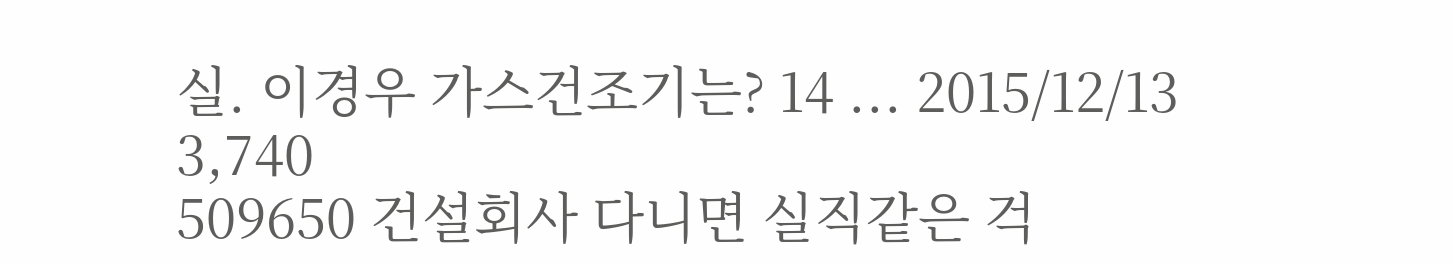실. 이경우 가스건조기는? 14 ... 2015/12/13 3,740
509650 건설회사 다니면 실직같은 걱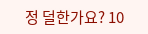정 덜한가요? 10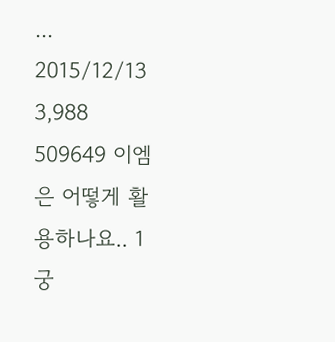... 2015/12/13 3,988
509649 이엠은 어떻게 활용하나요.. 1 궁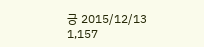긍 2015/12/13 1,157